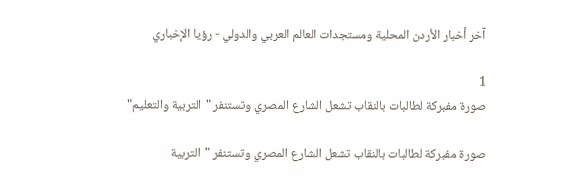آخر أخبار الأردن المحلية ومستجدات العالم العربي والدولي - رؤيا الإخباري

1
صورة مفبركة لطالبات بالنقاب تشعل الشارع المصري وتستنفر "التربية والتعليم"

صورة مفبركة لطالبات بالنقاب تشعل الشارع المصري وتستنفر "التربية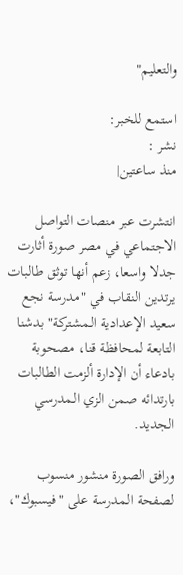والتعليم"

استمع للخبر:
نشر :
منذ ساعتين|

انتشرت عبر منصات التواصل الاجتماعي في مصر صورة أثارت جدلا واسعا، زعم أنها توثق طالبات يرتدين النقاب في "مدرسة نجع سعيد الإعدادية الـمشتركة" بدشنا التابعة لمحافظة قنا، مصحوبة بادعاء أن الإدارة ألزمت الطالبات بارتدائه صمن الزي الـمدرسي الجديد.

ورافق الصورة منشور منسوب لصفحة الـمدرسة على "فيسبوك"،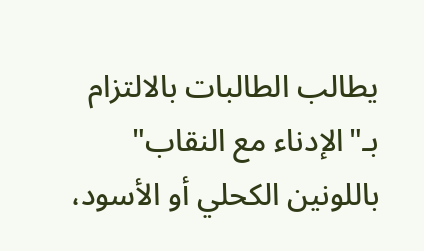يطالب الطالبات بالالتزام بـ"الإدناء مع النقاب" باللونين الكحلي أو الأسود،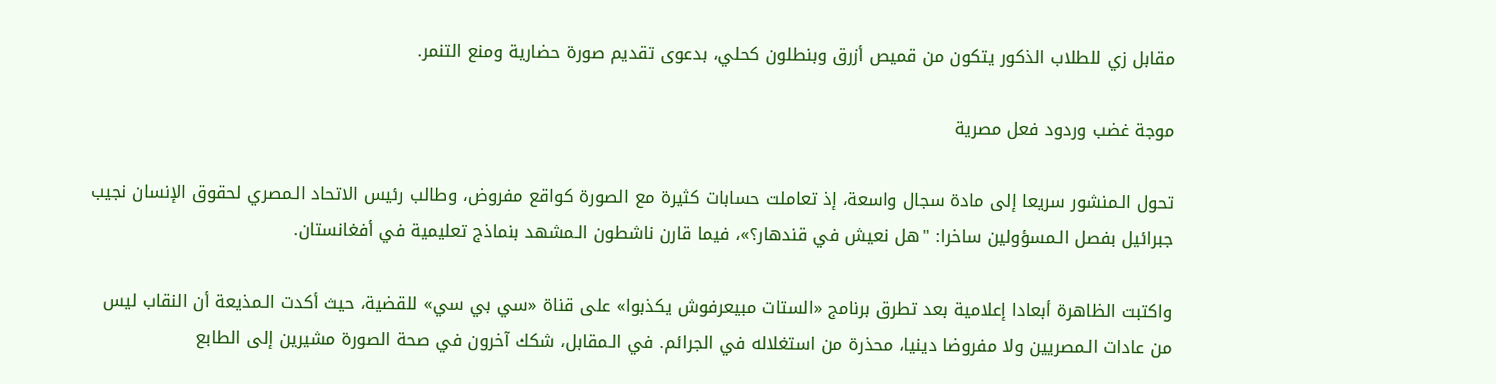مقابل زي للطلاب الذكور يتكون من قميص أزرق وبنطلون كحلي، بدعوى تقديم صورة حضارية ومنع التنمر.

موجة غضب وردود فعل مصرية

تحول الـمنشور سريعا إلى مادة سجال واسعة، إذ تعاملت حسابات كثيرة مع الصورة كواقع مفروض، وطالب رئيس الاتحاد الـمصري لحقوق الإنسان نجيب جبرائيل بفصل الـمسؤولين ساخرا: "هل نعيش في قندهار؟»، فيما قارن ناشطون الـمشهد بنماذج تعليمية في أفغانستان.

واكتبت الظاهرة أبعادا إعلامية بعد تطرق برنامج «الستات مبيعرفوش يكذبوا» على قناة «سي بي سي» للقضية، حيث أكدت الـمذيعة أن النقاب ليس من عادات الـمصريين ولا مفروضا دينيا، محذرة من استغلاله في الجرائم. في الـمقابل، شكك آخرون في صحة الصورة مشيرين إلى الطابع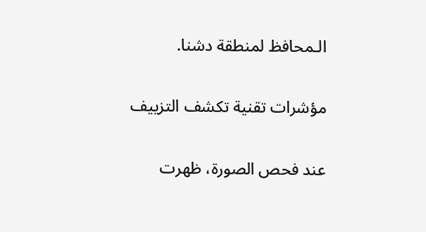الـمحافظ لمنطقة دشنا.

مؤشرات تقنية تكشف التزييف

عند فحص الصورة، ظهرت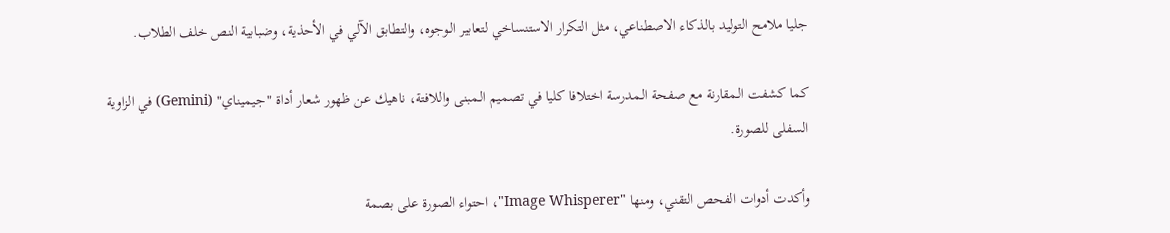جليا ملامح التوليد بالذكاء الاصطناعي، مثل التكرار الاستنساخي لتعابير الـوجوه، والتطابق الآلي في الأحذية، وضبابية النص خلف الطلاب.

كما كشفت الـمقارنة مع صفحة الـمدرسة اختلافا كليا في تصميم الـمبنى واللافتة، ناهيك عن ظهور شعار أداة "جيميناي" (Gemini) في الزاوية السفلى للصورة.

وأكدت أدوات الفحص التقني، ومنها "Image Whisperer"، احتواء الصورة على بصمة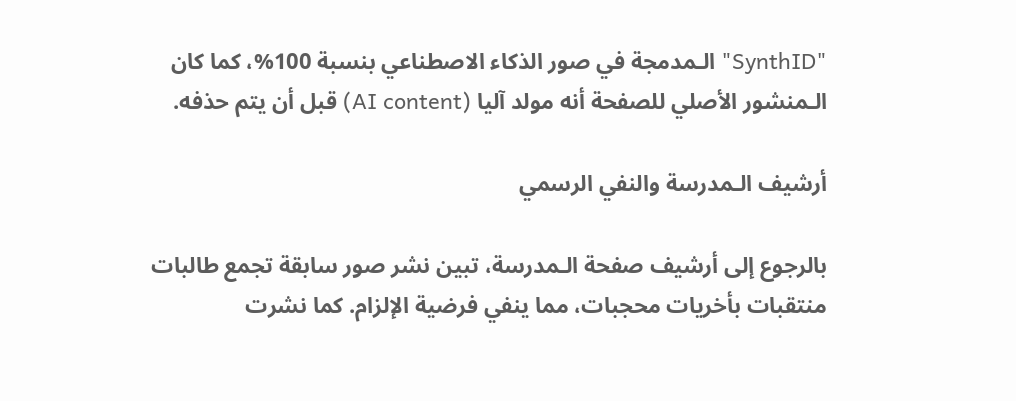"SynthID" الـمدمجة في صور الذكاء الاصطناعي بنسبة 100%، كما كان الـمنشور الأصلي للصفحة أنه مولد آليا (AI content) قبل أن يتم حذفه.

أرشيف الـمدرسة والنفي الرسمي

بالرجوع إلى أرشيف صفحة الـمدرسة، تبين نشر صور سابقة تجمع طالبات منتقبات بأخريات محجبات، مما ينفي فرضية الإلزام. كما نشرت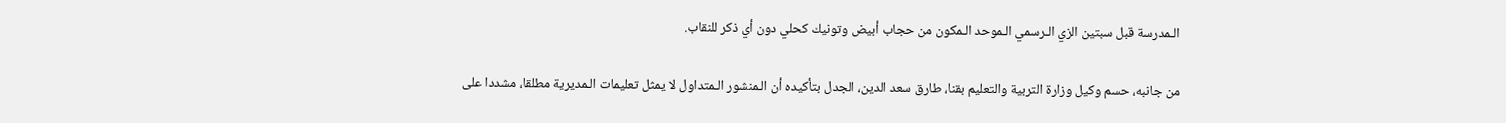الـمدرسة قبل سبتين الزي الـرسمي الـموحد الـمكون من حجاب أبيض وتونيك كحلي دون أي ذكر للنقاب.

من جانبه، حسم وكيل وزارة التربية والتعليم بقنا، طارق سعد الدين، الجدل بتأكيده أن الـمنشور الـمتداول لا يمثل تعليمات الـمديرية مطلقا، مشددا على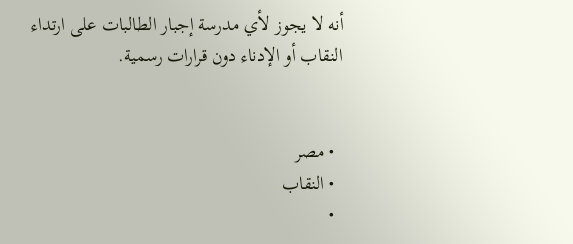أنه لا يجوز لأي مدرسة إجبار الطالبات على ارتداء النقاب أو الإدناء دون قرارات رسمية.


  • مصر
  • النقاب
  •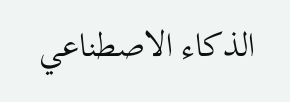الذكاء الاصطناعي